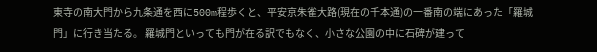東寺の南大門から九条通を西に500m程歩くと、平安京朱雀大路(現在の千本通)の一番南の端にあった「羅城門」に行き当たる。 羅城門といっても門が在る訳でもなく、小さな公園の中に石碑が建って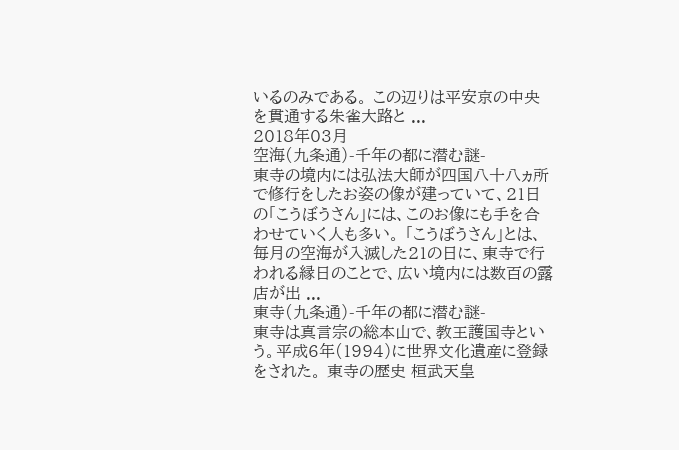いるのみである。 この辺りは平安京の中央を貫通する朱雀大路と ...
2018年03月
空海(九条通)-千年の都に潜む謎-
東寺の境内には弘法大師が四国八十八ヵ所で修行をしたお姿の像が建っていて、21日の「こうぼうさん」には、このお像にも手を合わせていく人も多い。 「こうぼうさん」とは、毎月の空海が入滅した21の日に、東寺で行われる縁日のことで、広い境内には数百の露店が出 ...
東寺(九条通)-千年の都に潜む謎-
東寺は真言宗の総本山で、教王護国寺という。平成6年(1994)に世界文化遺産に登録をされた。 東寺の歴史 桓武天皇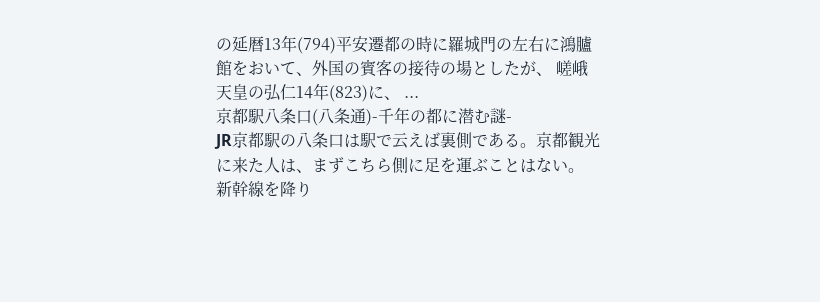の延暦13年(794)平安遷都の時に羅城門の左右に鴻臚館をおいて、外国の賓客の接待の場としたが、 嵯峨天皇の弘仁14年(823)に、 ...
京都駅八条口(八条通)-千年の都に潜む謎-
JR京都駅の八条口は駅で云えば裏側である。京都観光に来た人は、まずこちら側に足を運ぶことはない。 新幹線を降り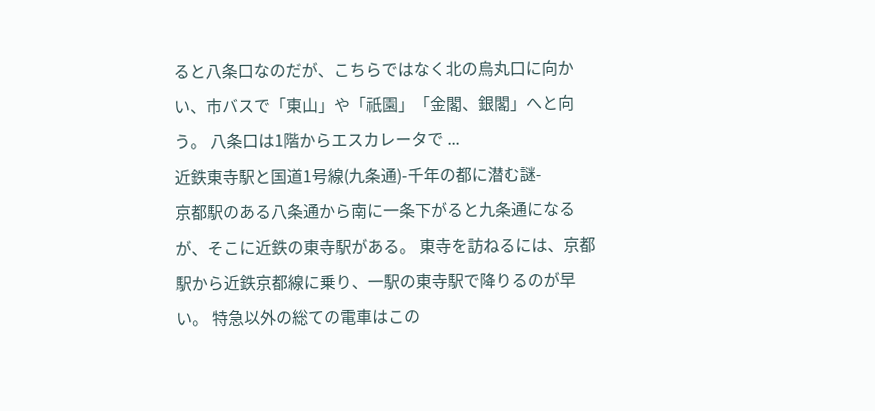ると八条口なのだが、こちらではなく北の烏丸口に向かい、市バスで「東山」や「祇園」「金閣、銀閣」へと向う。 八条口は1階からエスカレータで ...
近鉄東寺駅と国道1号線(九条通)-千年の都に潜む謎-
京都駅のある八条通から南に一条下がると九条通になるが、そこに近鉄の東寺駅がある。 東寺を訪ねるには、京都駅から近鉄京都線に乗り、一駅の東寺駅で降りるのが早い。 特急以外の総ての電車はこの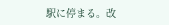駅に停まる。改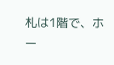札は1階で、ホー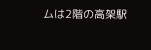ムは2階の高架駅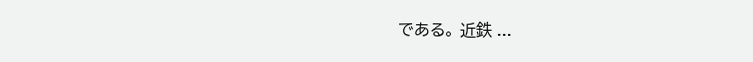である。 近鉄 ...